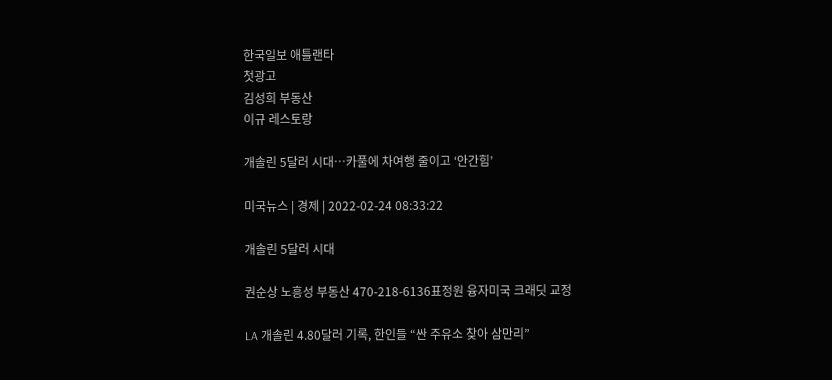한국일보 애틀랜타
첫광고
김성희 부동산
이규 레스토랑

개솔린 5달러 시대…카풀에 차여행 줄이고 ‘안간힘’

미국뉴스 | 경제 | 2022-02-24 08:33:22

개솔린 5달러 시대

권순상 노흥성 부동산 470-218-6136표정원 융자미국 크래딧 교정

LA 개솔린 4.80달러 기록, 한인들 “싼 주유소 찾아 삼만리”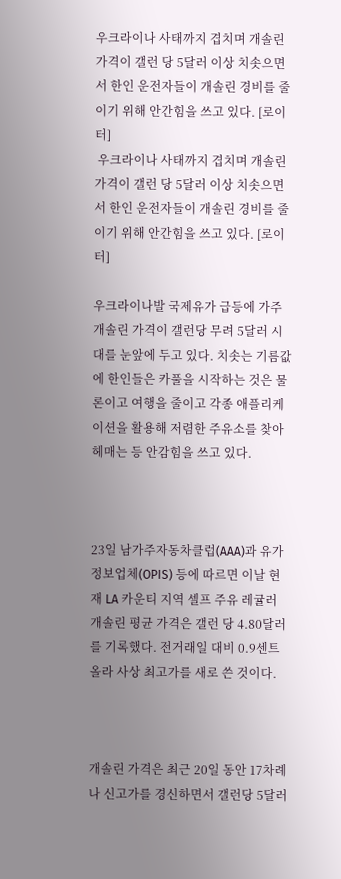우크라이나 사태까지 겹치며 개솔린 가격이 갤런 당 5달러 이상 치솟으면서 한인 운전자들이 개솔린 경비를 줄이기 위해 안간힘을 쓰고 있다. [로이터]
 우크라이나 사태까지 겹치며 개솔린 가격이 갤런 당 5달러 이상 치솟으면서 한인 운전자들이 개솔린 경비를 줄이기 위해 안간힘을 쓰고 있다. [로이터]

우크라이나발 국제유가 급등에 가주 개솔린 가격이 갤런당 무려 5달러 시대를 눈앞에 두고 있다. 치솟는 기름값에 한인들은 카풀을 시작하는 것은 물론이고 여행을 줄이고 각종 애플리케이션을 활용해 저렴한 주유소를 찾아헤매는 등 안감힘을 쓰고 있다.



23일 남가주자동차클럽(AAA)과 유가정보업체(OPIS) 등에 따르면 이날 현재 LA 카운티 지역 셀프 주유 레귤러 개솔린 평균 가격은 갤런 당 4.80달러를 기록했다. 전거래일 대비 0.9센트 올라 사상 최고가를 새로 쓴 것이다.



개솔린 가격은 최근 20일 동안 17차례나 신고가를 경신하면서 갤런당 5달러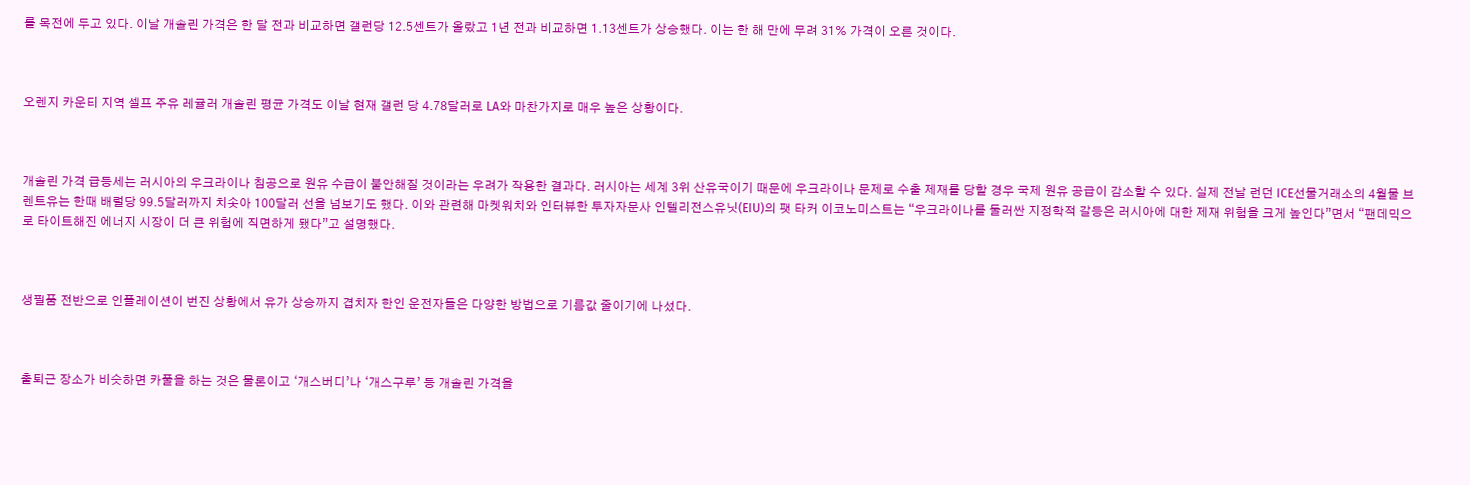를 목전에 두고 있다. 이날 개솔린 가격은 한 달 전과 비교하면 갤런당 12.5센트가 올랐고 1년 전과 비교하면 1.13센트가 상승했다. 이는 한 해 만에 무려 31% 가격이 오른 것이다.



오렌지 카운티 지역 셀프 주유 레귤러 개솔린 평균 가격도 이날 현재 갤런 당 4.78달러로 LA와 마찬가지로 매우 높은 상황이다.



개솔린 가격 급등세는 러시아의 우크라이나 침공으로 원유 수급이 불안해질 것이라는 우려가 작용한 결과다. 러시아는 세계 3위 산유국이기 때문에 우크라이나 문제로 수출 제재를 당할 경우 국제 원유 공급이 감소할 수 있다. 실제 전날 런던 ICE선물거래소의 4월물 브렌트유는 한때 배럴당 99.5달러까지 치솟아 100달러 선을 넘보기도 했다. 이와 관련해 마켓워치와 인터뷰한 투자자문사 인텔리전스유닛(EIU)의 팻 타커 이코노미스트는 “우크라이나를 둘러싼 지정학적 갈등은 러시아에 대한 제재 위험을 크게 높인다”면서 “팬데믹으로 타이트해진 에너지 시장이 더 큰 위험에 직면하게 됐다”고 설명했다.



생필품 전반으로 인플레이션이 번진 상황에서 유가 상승까지 겹치자 한인 운전자들은 다양한 방법으로 기름값 줄이기에 나섰다.



출퇴근 장소가 비슷하면 카풀을 하는 것은 물론이고 ‘개스버디’나 ‘개스구루’ 등 개솔린 가격을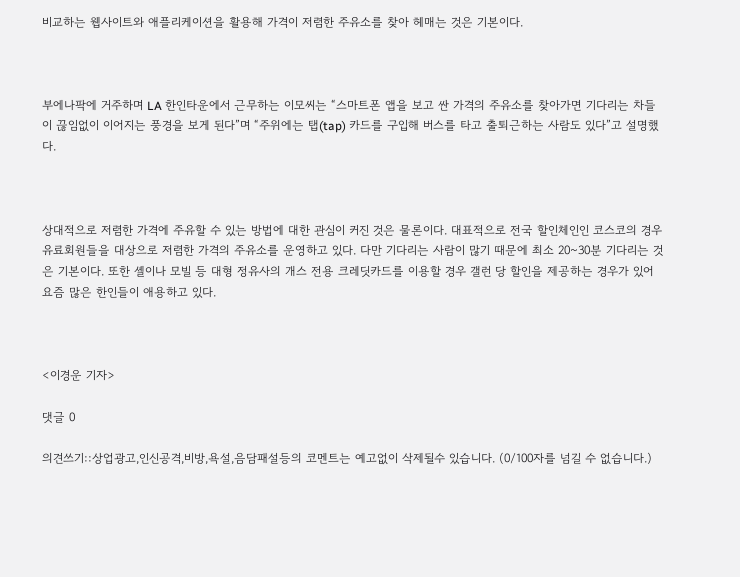비교하는 웹사이트와 애플리케이션을 활용해 가격이 저렴한 주유소를 찾아 헤매는 것은 기본이다.



부에나팍에 거주하며 LA 한인타운에서 근무하는 이모씨는 “스마트폰 앱을 보고 싼 가격의 주유소를 찾아가면 기다리는 차들이 끊임없이 이어지는 풍경을 보게 된다”며 “주위에는 탭(tap) 카드를 구입해 버스를 타고 출퇴근하는 사람도 있다”고 설명했다.



상대적으로 저렴한 가격에 주유할 수 있는 방법에 대한 관심이 커진 것은 물론이다. 대표적으로 전국 할인체인인 코스코의 경우 유료회원들을 대상으로 저렴한 가격의 주유소를 운영하고 있다. 다만 기다리는 사람이 많기 때문에 최소 20~30분 기다리는 것은 기본이다. 또한 셸이나 모빌 등 대형 정유사의 개스 전용 크레딧카드를 이용할 경우 갤런 당 할인을 제공하는 경우가 있어 요즘 많은 한인들이 애용하고 있다.



<이경운 기자>

댓글 0

의견쓰기::상업광고,인신공격,비방,욕설,음담패설등의 코멘트는 예고없이 삭제될수 있습니다. (0/100자를 넘길 수 없습니다.)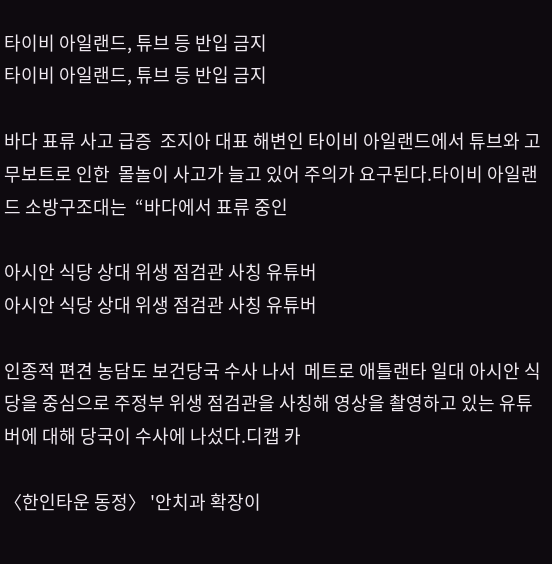타이비 아일랜드, 튜브 등 반입 금지
타이비 아일랜드, 튜브 등 반입 금지

바다 표류 사고 급증  조지아 대표 해변인 타이비 아일랜드에서 튜브와 고무보트로 인한  몰놀이 사고가 늘고 있어 주의가 요구된다.타이비 아일랜드 소방구조대는  “바다에서 표류 중인

아시안 식당 상대 위생 점검관 사칭 유튜버
아시안 식당 상대 위생 점검관 사칭 유튜버

인종적 편견 농담도 보건당국 수사 나서  메트로 애틀랜타 일대 아시안 식당을 중심으로 주정부 위생 점검관을 사칭해 영상을 촬영하고 있는 유튜버에 대해 당국이 수사에 나섰다.디캡 카

〈한인타운 동정〉 '안치과 확장이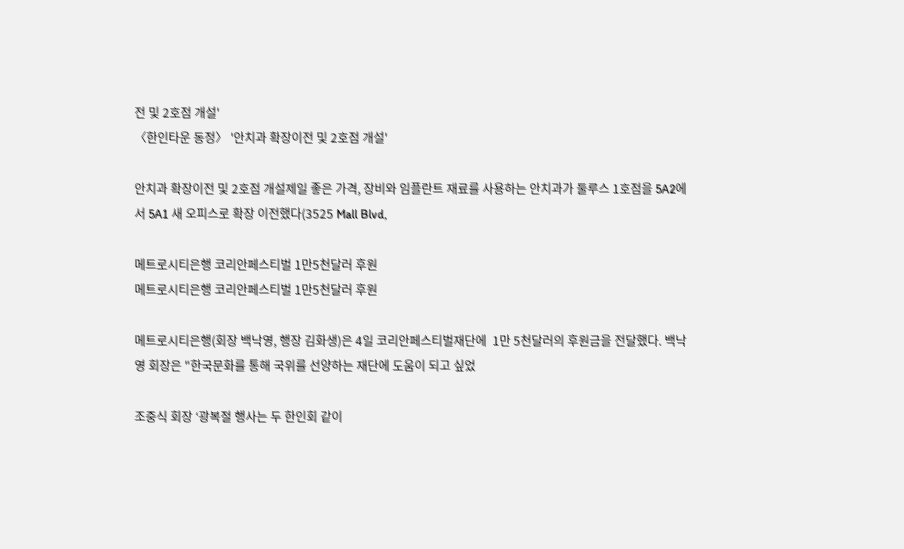전 및 2호점 개설'
〈한인타운 동정〉 '안치과 확장이전 및 2호점 개설'

안치과 확장이전 및 2호점 개설제일 좋은 가격, 장비와 임플란트 재료를 사용하는 안치과가 둘루스 1호점을 5A2에서 5A1 새 오피스로 확장 이전했다(3525 Mall Blvd,

메트로시티은행 코리안페스티벌 1만5천달러 후원
메트로시티은행 코리안페스티벌 1만5천달러 후원

메트로시티은행(회장 백낙영, 행장 김화생)은 4일 코리안페스티벌재단에  1만 5천달러의 후원금을 전달했다. 백낙영 회장은 "한국문화를 통해 국위를 선양하는 재단에 도움이 되고 싶었

조중식 회장 ‘광복절 행사는 두 한인회 같이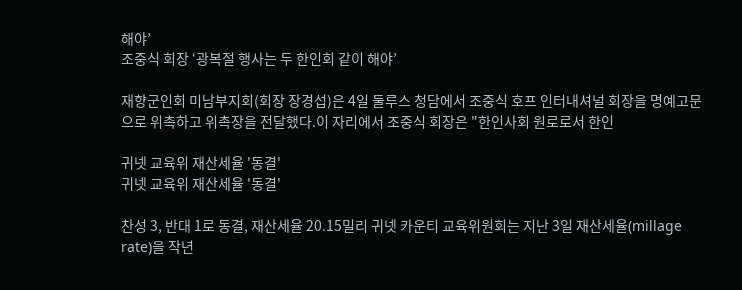해야’
조중식 회장 ‘광복절 행사는 두 한인회 같이 해야’

재향군인회 미남부지회(회장 장경섭)은 4일 둘루스 청담에서 조중식 호프 인터내셔널 회장을 명예고문으로 위촉하고 위촉장을 전달했다.이 자리에서 조중식 회장은 "한인사회 원로로서 한인

귀넷 교육위 재산세율 '동결'
귀넷 교육위 재산세율 '동결'

찬성 3, 반대 1로 동결, 재산세율 20.15밀리 귀넷 카운티 교육위원회는 지난 3일 재산세율(millage rate)을 작년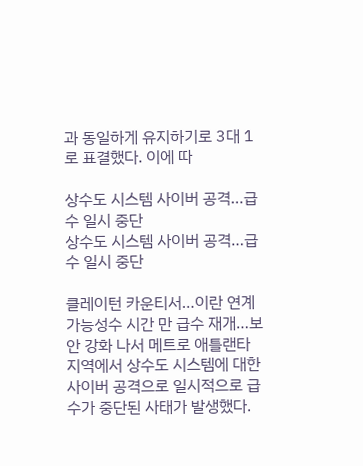과 동일하게 유지하기로 3대 1로 표결했다. 이에 따

상수도 시스템 사이버 공격…급수 일시 중단
상수도 시스템 사이버 공격…급수 일시 중단

클레이턴 카운티서…이란 연계 가능성수 시간 만 급수 재개…보안 강화 나서 메트로 애틀랜타 지역에서 상수도 시스템에 대한 사이버 공격으로 일시적으로 급수가 중단된 사태가 발생했다.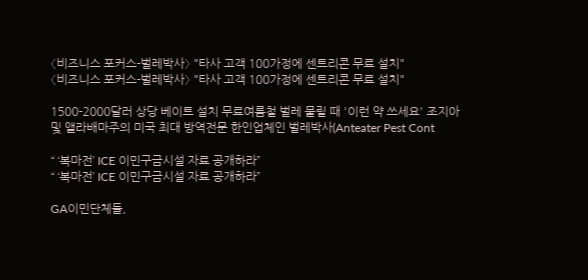〈비즈니스 포커스-벌레박사〉 "타사 고객 100가정에 센트리콘 무료 설치"
〈비즈니스 포커스-벌레박사〉 "타사 고객 100가정에 센트리콘 무료 설치"

1500-2000달러 상당 베이트 설치 무료여름철 벌레 물릴 때 '이런 약 쓰세요' 조지아 및 앨라배마주의 미국 최대 방역전문 한인업체인 벌레박사(Anteater Pest Cont

“ ‘복마전’ ICE 이민구금시설 자료 공개하라”
“ ‘복마전’ ICE 이민구금시설 자료 공개하라”

GA이민단체들,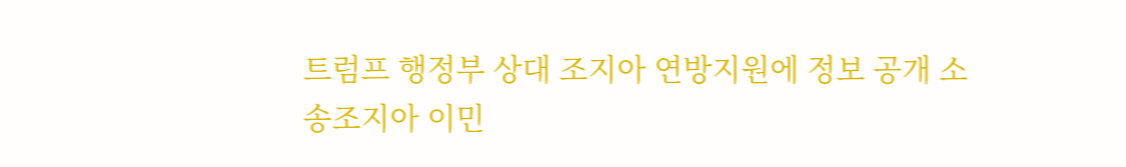트럼프 행정부 상대 조지아 연방지원에 정보 공개 소송조지아 이민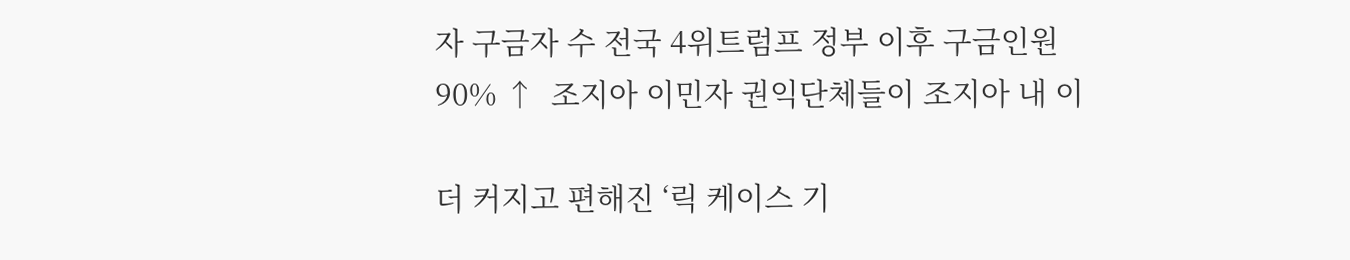자 구금자 수 전국 4위트럼프 정부 이후 구금인원 90% ↑  조지아 이민자 권익단체들이 조지아 내 이

더 커지고 편해진 ‘릭 케이스 기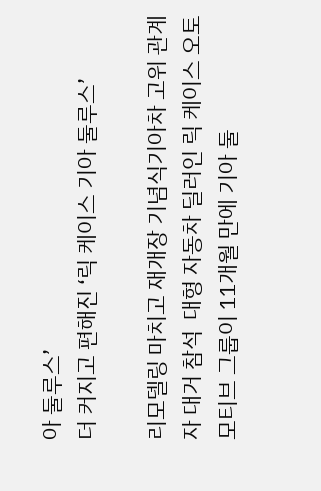아 둘루스’
더 커지고 편해진 ‘릭 케이스 기아 둘루스’

리모델링 마치고 재개장 기념식기아차 고위 관계자 대거 참석  대형 자동차 딜러인 릭 케이스 오토모티브 그룹이 11개월 만에 기아 둘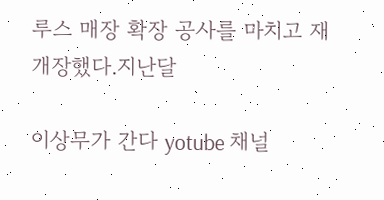루스 매장 확장 공사를 마치고 재개장했다.지난달

이상무가 간다 yotube 채널